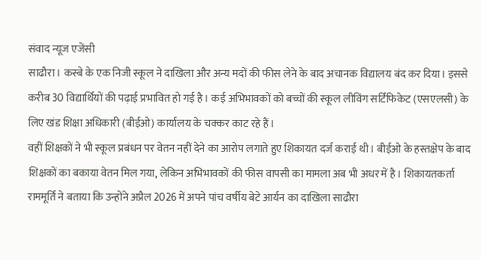संवाद न्यूज एजेंसी
साढौरा। कस्बे के एक निजी स्कूल ने दाखिला और अन्य मदों की फीस लेने के बाद अचानक विद्यालय बंद कर दिया। इससे करीब 30 विद्यार्थियों की पढ़ाई प्रभावित हो गई है। कई अभिभावकों को बच्चों की स्कूल लीविंग सर्टिफिकेट (एसएलसी) के लिए खंड शिक्षा अधिकारी (बीईओ) कार्यालय के चक्कर काट रहे हैं।
वहीं शिक्षकों ने भी स्कूल प्रबंधन पर वेतन नहीं देने का आरोप लगाते हुए शिकायत दर्ज कराई थी। बीईओ के हस्तक्षेप के बाद शिक्षकों का बकाया वेतन मिल गया, लेकिन अभिभावकों की फीस वापसी का मामला अब भी अधर में है। शिकायतकर्ता राममूर्ति ने बताया कि उन्होंने अप्रैल 2026 में अपने पांच वर्षीय बेटे आर्यन का दाखिला साढौरा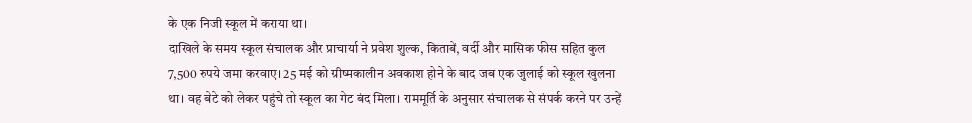के एक निजी स्कूल में कराया था।
दाखिले के समय स्कूल संचालक और प्राचार्या ने प्रवेश शुल्क, किताबें, वर्दी और मासिक फीस सहित कुल 7,500 रुपये जमा करवाए। 25 मई को ग्रीष्मकालीन अवकाश होने के बाद जब एक जुलाई को स्कूल खुलना था। वह बेटे को लेकर पहुंचे तो स्कूल का गेट बंद मिला। राममूर्ति के अनुसार संचालक से संपर्क करने पर उन्हें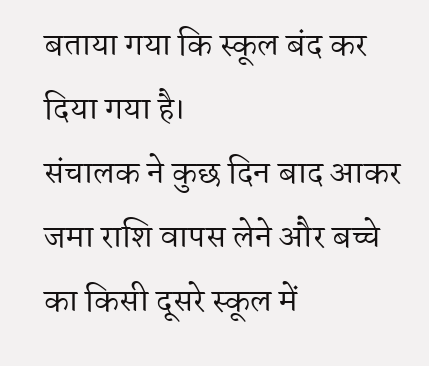बताया गया कि स्कूल बंद कर दिया गया है।
संचालक ने कुछ दिन बाद आकर जमा राशि वापस लेने और बच्चे का किसी दूसरे स्कूल में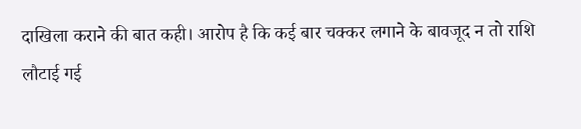दाखिला कराने की बात कही। आरोप है कि कई बार चक्कर लगाने के बावजूद न तो राशि लौटाई गई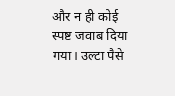और न ही कोई स्पष्ट जवाब दिया गया। उल्टा पैसे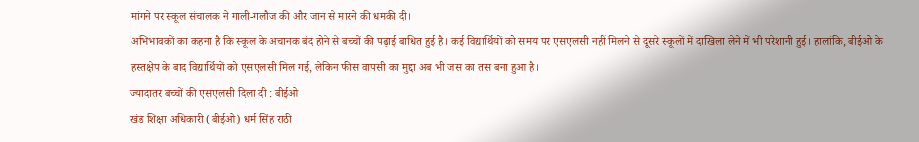मांगने पर स्कूल संचालक ने गाली-गलौज की और जान से मारने की धमकी दी।
अभिभावकों का कहना है कि स्कूल के अचानक बंद होने से बच्चों की पढ़ाई बाधित हुई है। कई विद्यार्थियों को समय पर एसएलसी नहीं मिलने से दूसरे स्कूलों में दाखिला लेने में भी परेशानी हुई। हालांकि, बीईओ के हस्तक्षेप के बाद विद्यार्थियों को एसएलसी मिल गई, लेकिन फीस वापसी का मुद्दा अब भी जस का तस बना हुआ है।
ज्यादातर बच्चों की एसएलसी दिला दी : बीईओ
खंड शिक्षा अधिकारी (बीईओ) धर्म सिंह राठी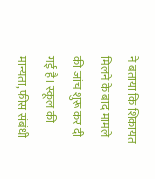ने बताया कि शिकायत मिलने के बाद मामले की जांच शुरू कर दी गई है। स्कूल की मान्यता, फीस संबंधी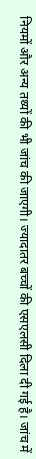नियमों और अन्य तथ्यों की भी जांच की जाएगी। ज्यादातर बच्चों की एसएलसी दिला दी गई है। जांच में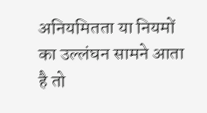अनियमितता या नियमों का उल्लंघन सामने आता है तो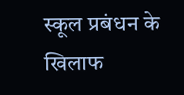स्कूल प्रबंधन के खिलाफ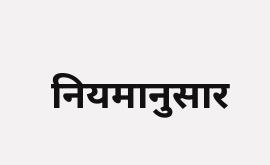नियमानुसार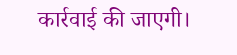कार्रवाई की जाएगी।